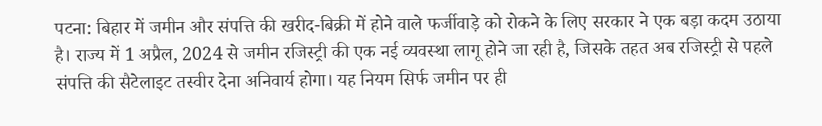पटना: बिहार में जमीन और संपत्ति की खरीद-बिक्री में होने वाले फर्जीवाड़े को रोकने के लिए सरकार ने एक बड़ा कदम उठाया है। राज्य में 1 अप्रैल, 2024 से जमीन रजिस्ट्री की एक नई व्यवस्था लागू होने जा रही है, जिसके तहत अब रजिस्ट्री से पहले संपत्ति की सैटेलाइट तस्वीर देना अनिवार्य होगा। यह नियम सिर्फ जमीन पर ही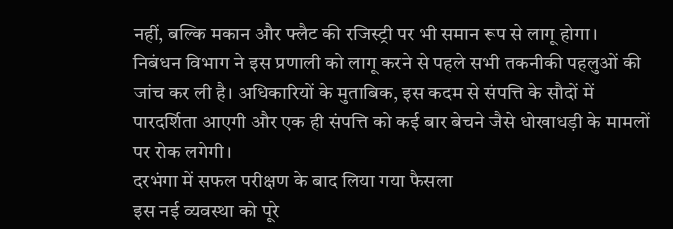नहीं, बल्कि मकान और फ्लैट की रजिस्ट्री पर भी समान रूप से लागू होगा।
निबंधन विभाग ने इस प्रणाली को लागू करने से पहले सभी तकनीकी पहलुओं की जांच कर ली है। अधिकारियों के मुताबिक, इस कदम से संपत्ति के सौदों में पारदर्शिता आएगी और एक ही संपत्ति को कई बार बेचने जैसे धोखाधड़ी के मामलों पर रोक लगेगी।
दरभंगा में सफल परीक्षण के बाद लिया गया फैसला
इस नई व्यवस्था को पूरे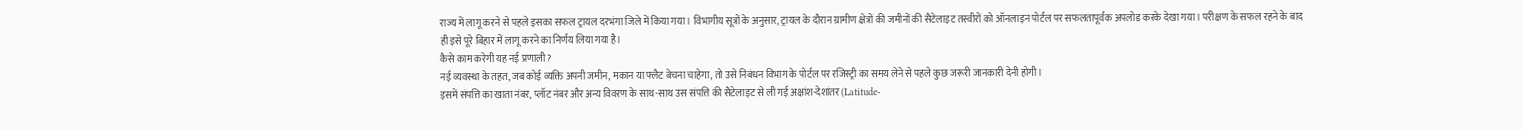राज्य में लागू करने से पहले इसका सफल ट्रायल दरभंगा जिले में किया गया। विभागीय सूत्रों के अनुसार, ट्रायल के दौरान ग्रामीण क्षेत्रों की जमीनों की सैटेलाइट तस्वीरों को ऑनलाइन पोर्टल पर सफलतापूर्वक अपलोड करके देखा गया। परीक्षण के सफल रहने के बाद ही इसे पूरे बिहार में लागू करने का निर्णय लिया गया है।
कैसे काम करेगी यह नई प्रणाली?
नई व्यवस्था के तहत, जब कोई व्यक्ति अपनी जमीन, मकान या फ्लैट बेचना चाहेगा, तो उसे निबंधन विभाग के पोर्टल पर रजिस्ट्री का समय लेने से पहले कुछ जरूरी जानकारी देनी होगी।
इसमें संपत्ति का खाता नंबर, प्लॉट नंबर और अन्य विवरण के साथ-साथ उस संपत्ति की सैटेलाइट से ली गई अक्षांश-देशांतर (Latitude-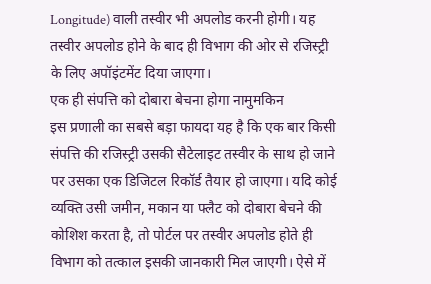Longitude) वाली तस्वीर भी अपलोड करनी होगी। यह तस्वीर अपलोड होने के बाद ही विभाग की ओर से रजिस्ट्री के लिए अपॉइंटमेंट दिया जाएगा।
एक ही संपत्ति को दोबारा बेचना होगा नामुमकिन
इस प्रणाली का सबसे बड़ा फायदा यह है कि एक बार किसी संपत्ति की रजिस्ट्री उसकी सैटेलाइट तस्वीर के साथ हो जाने पर उसका एक डिजिटल रिकॉर्ड तैयार हो जाएगा। यदि कोई व्यक्ति उसी जमीन, मकान या फ्लैट को दोबारा बेचने की कोशिश करता है, तो पोर्टल पर तस्वीर अपलोड होते ही विभाग को तत्काल इसकी जानकारी मिल जाएगी। ऐसे में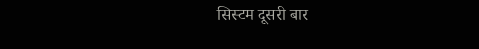सिस्टम दूसरी बार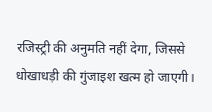रजिस्ट्री की अनुमति नहीं देगा, जिससे धोखाधड़ी की गुंजाइश खत्म हो जाएगी।